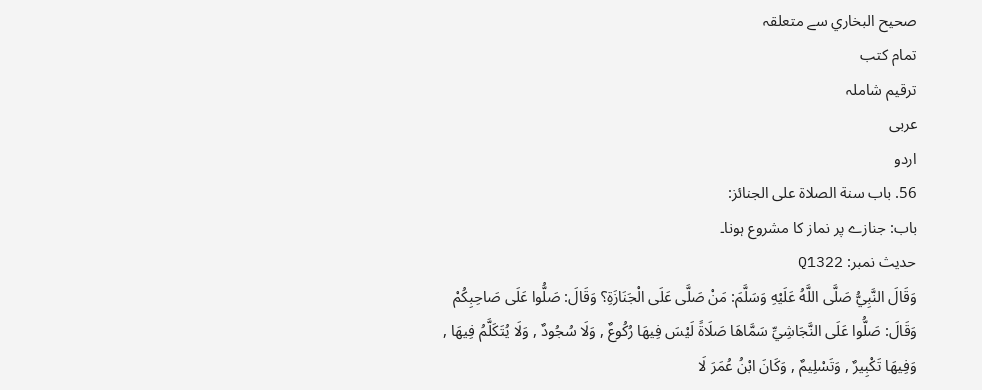صحيح البخاري سے متعلقہ
تمام کتب
ترقیم شاملہ
عربی
اردو
56. باب سنة الصلاة على الجنائز:
باب: جنازے پر نماز کا مشروع ہونا۔
حدیث نمبر: Q1322
وَقَالَ النَّبِيُّ صَلَّى اللَّهُ عَلَيْهِ وَسَلَّمَ: مَنْ صَلَّى عَلَى الْجَنَازَةِ؟ وَقَالَ: صَلُّوا عَلَى صَاحِبِكُمْ وَقَالَ: صَلُّوا عَلَى النَّجَاشِيِّ سَمَّاهَا صَلَاةً لَيْسَ فِيهَا رُكُوعٌ , وَلَا سُجُودٌ , وَلَا يُتَكَلَّمُ فِيهَا , وَفِيهَا تَكْبِيرٌ , وَتَسْلِيمٌ , وَكَانَ ابْنُ عُمَرَ لَا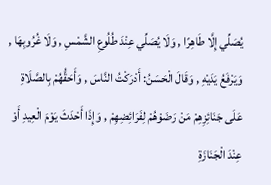يُصَلِّي إِلَّا طَاهِرًا , وَلَا يُصَلِّي عِنْدَ طُلُوعِ الشَّمْسِ , وَلَا غُرُوبِهَا , وَيَرْفَعُ يَدَيْهِ , وَقَالَ الْحَسَنُ: أَدْرَكْتُ النَّاسَ , وَأَحَقُّهُمْ بِالصَّلَاةِ عَلَى جَنَائِزِهِمْ مَنْ رَضَوْهُمْ لِفَرَائِضِهِمْ , وَإِذَا أَحْدَثَ يَوْمَ الْعِيدِ أَوْ عِنْدَ الْجَنَازَةِ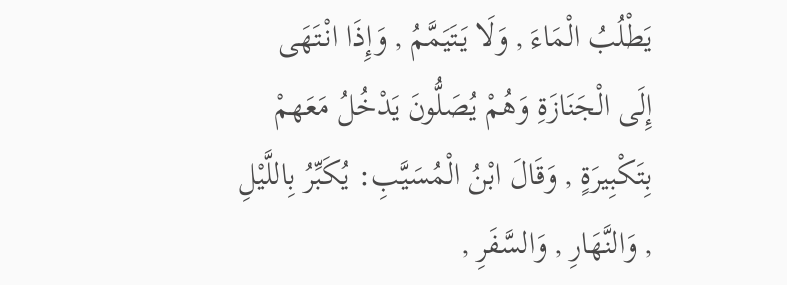يَطْلُبُ الْمَاءَ , وَلَا يَتَيَمَّمُ , وَإِذَا انْتَهَى إِلَى الْجَنَازَةِ وَهُمْ يُصَلُّونَ يَدْخُلُ مَعَهمْ بِتَكْبِيرَةٍ , وَقَالَ ابْنُ الْمُسَيَّبِ: يُكَبِّرُ بِاللَّيْلِ , وَالنَّهَارِ , وَالسَّفَرِ ,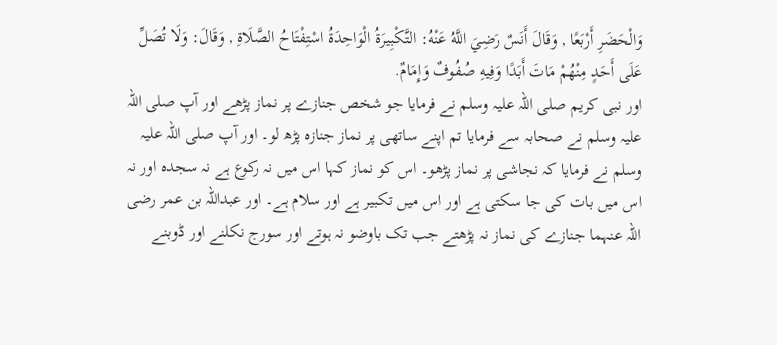وَالْحَضَرِ أَرْبَعًا , وَقَالَ أَنَسٌ رَضِيَ اللَّهُ عَنْهُ: التَّكْبِيرَةُ الْوَاحِدَةُ اسْتِفْتَاحُ الصَّلَاةِ , وَقَالَ: وَلَا تُصَلِّ عَلَى أَحَدٍ مِنْهُمْ مَاتَ أَبَدًا وَفِيهِ صُفُوفٌ وَإِمَامٌ.
اور نبی کریم صلی اللہ علیہ وسلم نے فرمایا جو شخص جنازے پر نماز پڑھے اور آپ صلی اللہ علیہ وسلم نے صحابہ سے فرمایا تم اپنے ساتھی پر نماز جنازہ پڑھ لو۔ اور آپ صلی اللہ علیہ وسلم نے فرمایا کہ نجاشی پر نماز پڑھو۔ اس کو نماز کہا اس میں نہ رکوع ہے نہ سجدہ اور نہ اس میں بات کی جا سکتی ہے اور اس میں تکبیر ہے اور سلام ہے۔ اور عبداللہ بن عمر رضی اللہ عنہما جنازے کی نماز نہ پڑھتے جب تک باوضو نہ ہوتے اور سورج نکلنے اور ڈوبنے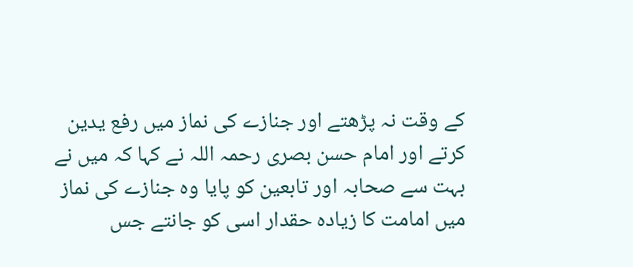کے وقت نہ پڑھتے اور جنازے کی نماز میں رفع یدین کرتے اور امام حسن بصری رحمہ اللہ نے کہا کہ میں نے بہت سے صحابہ اور تابعین کو پایا وہ جنازے کی نماز میں امامت کا زیادہ حقدار اسی کو جانتے جس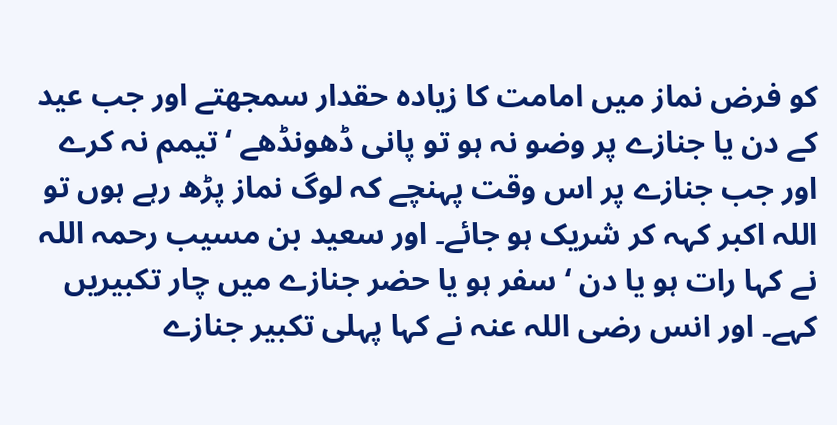کو فرض نماز میں امامت کا زیادہ حقدار سمجھتے اور جب عید کے دن یا جنازے پر وضو نہ ہو تو پانی ڈھونڈھے ‘ تیمم نہ کرے اور جب جنازے پر اس وقت پہنچے کہ لوگ نماز پڑھ رہے ہوں تو اللہ اکبر کہہ کر شریک ہو جائے۔ اور سعید بن مسیب رحمہ اللہ نے کہا رات ہو یا دن ‘ سفر ہو یا حضر جنازے میں چار تکبیریں کہے۔ اور انس رضی اللہ عنہ نے کہا پہلی تکبیر جنازے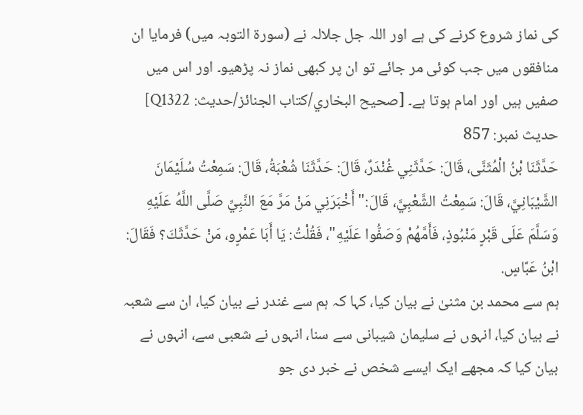کی نماز شروع کرنے کی ہے اور اللہ جل جلالہ نے (سورۃ التوبہ میں) فرمایا ان منافقوں میں جب کوئی مر جائے تو ان پر کبھی نماز نہ پڑھیو۔ اور اس میں صفیں ہیں اور امام ہوتا ہے۔ [صحيح البخاري/كتاب الجنائز/حدیث: Q1322]
حدیث نمبر: 857
حَدَّثَنَا بْنُ الْمُثَنَّى، قَالَ: حَدَّثَنِي غُنْدَرٌ، قَالَ: حَدَّثَنَا شُعْبَةُ، قَالَ: سَمِعْتُ سُلَيْمَانَ الشَّيْبَانِيَّ، قَالَ: سَمِعْتُ الشَّعْبِيَّ، قَالَ:" أَخْبَرَنِي مَنْ مَرَّ مَعَ النَّبِيِّ صَلَّى اللَّهُ عَلَيْهِ وَسَلَّمَ عَلَى قَبْرٍ مَنْبُوذٍ، فَأَمَّهُمْ وَصَفُّوا عَلَيْهِ"، فَقُلْتُ: يَا أَبَا عَمْرٍو، مَنْ حَدَّثَكَ؟ فَقَالَ: ابْنُ عَبَّاسٍ.
ہم سے محمد بن مثنیٰ نے بیان کیا، کہا کہ ہم سے غندر نے بیان کیا، ان سے شعبہ نے بیان کیا، انہوں نے سلیمان شیبانی سے سنا، انہوں نے شعبی سے، انہوں نے بیان کیا کہ مجھے ایک ایسے شخص نے خبر دی جو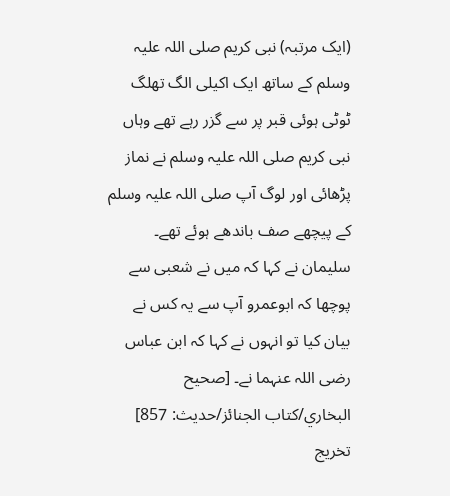(ایک مرتبہ) نبی کریم صلی اللہ علیہ وسلم کے ساتھ ایک اکیلی الگ تھلگ ٹوٹی ہوئی قبر پر سے گزر رہے تھے وہاں نبی کریم صلی اللہ علیہ وسلم نے نماز پڑھائی اور لوگ آپ صلی اللہ علیہ وسلم کے پیچھے صف باندھے ہوئے تھے۔ سلیمان نے کہا کہ میں نے شعبی سے پوچھا کہ ابوعمرو آپ سے یہ کس نے بیان کیا تو انہوں نے کہا کہ ابن عباس رضی اللہ عنہما نے۔ [صحيح البخاري/كتاب الجنائز/حدیث: 857]
تخریج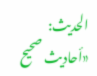الحدیث: «أحاديث صحيح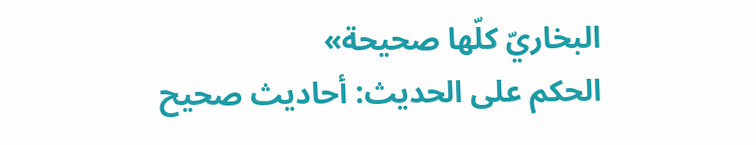البخاريّ كلّها صحيحة»
الحكم على الحديث: أحاديث صحيح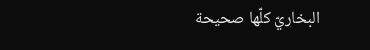البخاريّ كلّها صحيحة